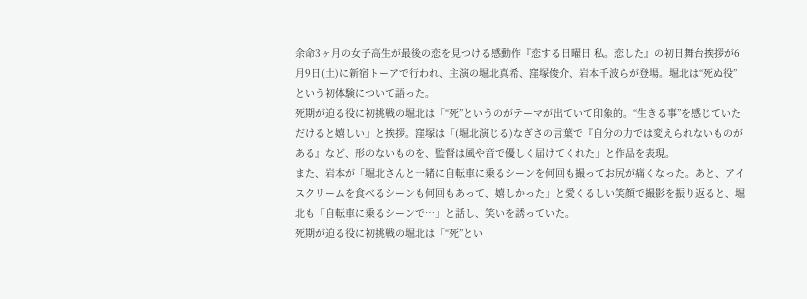余命3ヶ月の女子高生が最後の恋を見つける感動作『恋する日曜日 私。恋した』の初日舞台挨拶が6月9日(土)に新宿トーアで行われ、主演の堀北真希、窪塚俊介、岩本千波らが登場。堀北は“死ぬ役”という初体験について語った。
死期が迫る役に初挑戦の堀北は「“死”というのがテーマが出ていて印象的。“生きる事”を感じていただけると嬉しい」と挨拶。窪塚は「(堀北演じる)なぎさの言葉で『自分の力では変えられないものがある』など、形のないものを、監督は風や音で優しく届けてくれた」と作品を表現。
また、岩本が「堀北さんと一緒に自転車に乗るシーンを何回も撮ってお尻が痛くなった。あと、アイスクリームを食べるシーンも何回もあって、嬉しかった」と愛くるしい笑顔で撮影を振り返ると、堀北も「自転車に乗るシーンで…」と話し、笑いを誘っていた。
死期が迫る役に初挑戦の堀北は「“死”とい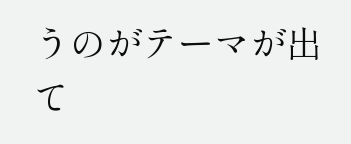うのがテーマが出て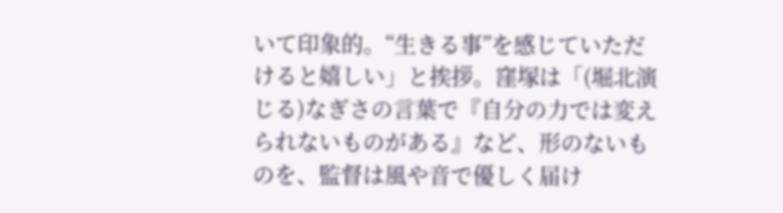いて印象的。“生きる事”を感じていただけると嬉しい」と挨拶。窪塚は「(堀北演じる)なぎさの言葉で『自分の力では変えられないものがある』など、形のないものを、監督は風や音で優しく届け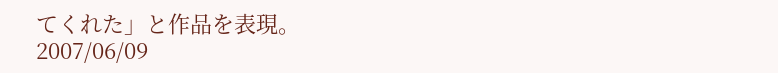てくれた」と作品を表現。
2007/06/09